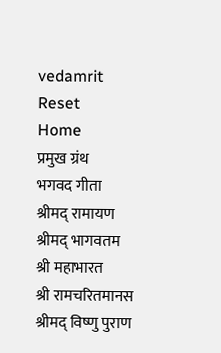vedamrit
Reset
Home
प्रमुख ग्रंथ
भगवद गीता
श्रीमद् रामायण
श्रीमद् भागवतम
श्री महाभारत
श्री रामचरितमानस
श्रीमद् विष्णु पुराण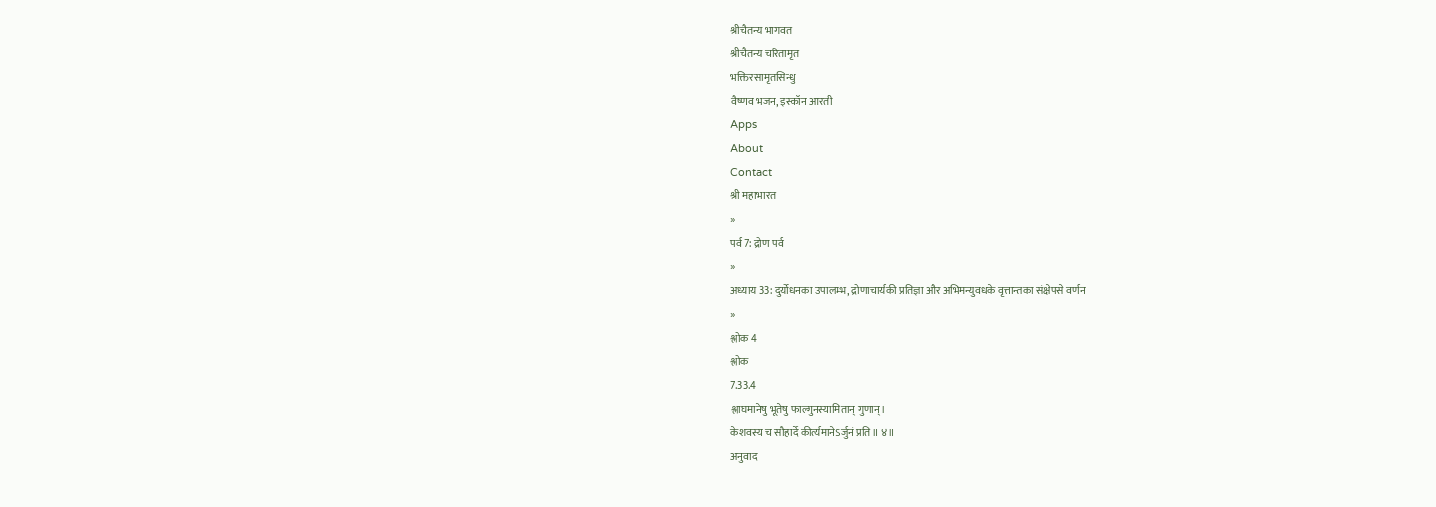श्रीचैतन्य भागवत
श्रीचैतन्य चरितामृत
भक्तिरसामृतसिन्धु
वैष्णव भजन, इस्कॉन आरती
Apps
About
Contact
श्री महाभारत
»
पर्व 7: द्रोण पर्व
»
अध्याय 33: दुर्योधनका उपालम्भ, द्रोणाचार्यकी प्रतिज्ञा और अभिमन्युवधके वृत्तान्तका संक्षेपसे वर्णन
»
श्लोक 4
श्लोक
7.33.4
श्लाघमानेषु भूतेषु फाल्गुनस्यामितान् गुणान्।
केशवस्य च सौहार्दे कीर्त्यमानेऽर्जुनं प्रति॥ ४॥
अनुवाद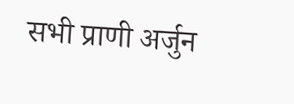सभी प्राणी अर्जुन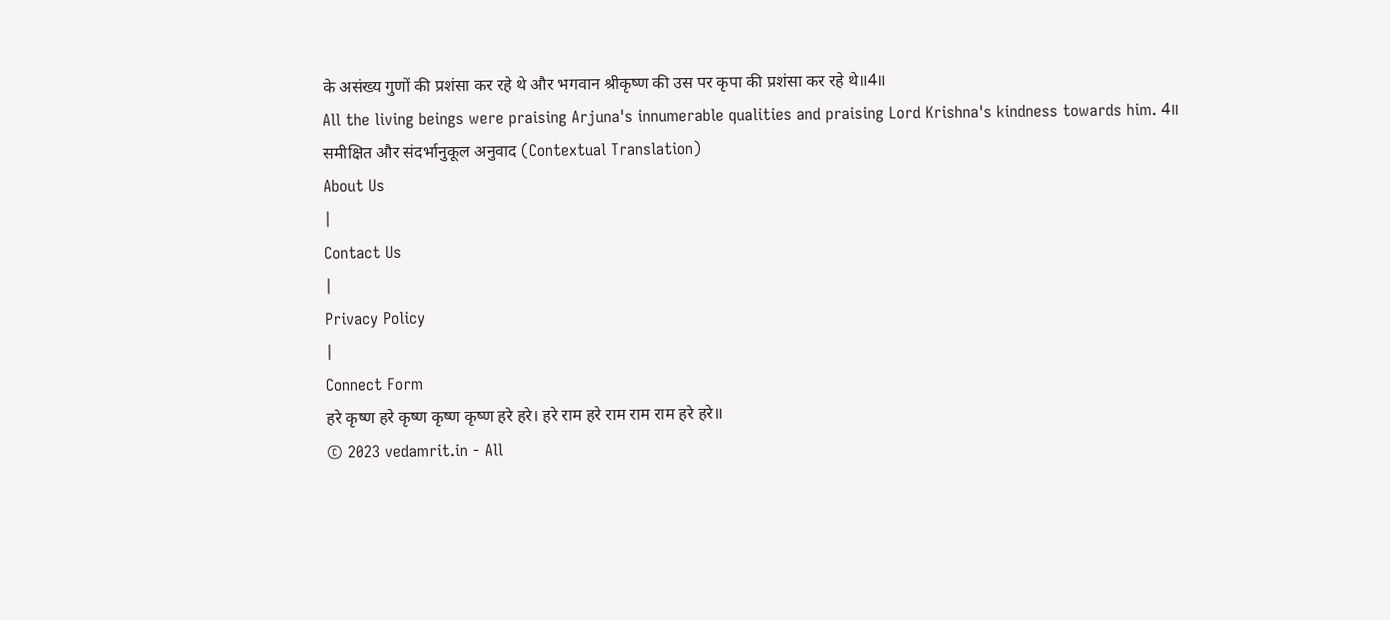के असंख्य गुणों की प्रशंसा कर रहे थे और भगवान श्रीकृष्ण की उस पर कृपा की प्रशंसा कर रहे थे॥4॥
All the living beings were praising Arjuna's innumerable qualities and praising Lord Krishna's kindness towards him. 4॥
समीक्षित और संदर्भानुकूल अनुवाद (Contextual Translation)
About Us
|
Contact Us
|
Privacy Policy
|
Connect Form
हरे कृष्ण हरे कृष्ण कृष्ण कृष्ण हरे हरे। हरे राम हरे राम राम राम हरे हरे॥
© 2023 vedamrit.in - All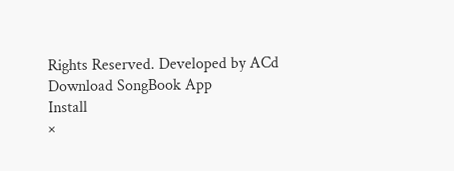Rights Reserved. Developed by ACd
Download SongBook App
Install
×